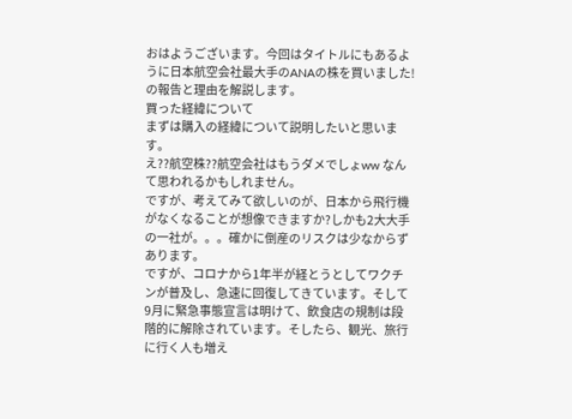おはようございます。今回はタイトルにもあるように日本航空会社最大手のANAの株を買いました!の報告と理由を解説します。
買った経緯について
まずは購入の経緯について説明したいと思います。
え??航空株??航空会社はもうダメでしょww なんて思われるかもしれません。
ですが、考えてみて欲しいのが、日本から飛行機がなくなることが想像できますか?しかも2大大手の一社が。。。確かに倒産のリスクは少なからずあります。
ですが、コロナから1年半が経とうとしてワクチンが普及し、急速に回復してきています。そして9月に緊急事態宣言は明けて、飲食店の規制は段階的に解除されています。そしたら、観光、旅行に行く人も増え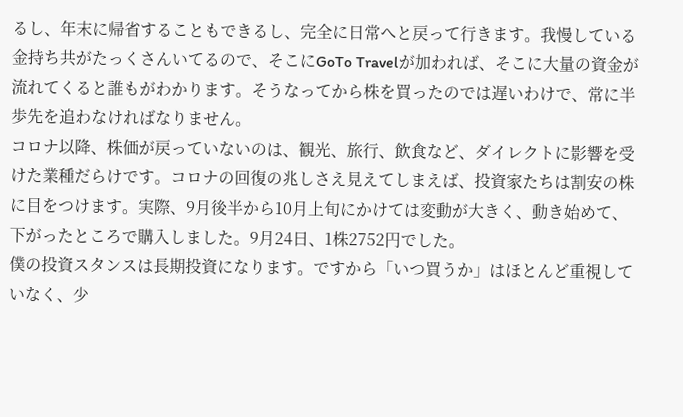るし、年末に帰省することもできるし、完全に日常へと戻って行きます。我慢している金持ち共がたっくさんいてるので、そこにGoTo Travelが加われば、そこに大量の資金が流れてくると誰もがわかります。そうなってから株を買ったのでは遅いわけで、常に半歩先を追わなければなりません。
コロナ以降、株価が戻っていないのは、観光、旅行、飲食など、ダイレクトに影響を受けた業種だらけです。コロナの回復の兆しさえ見えてしまえば、投資家たちは割安の株に目をつけます。実際、9月後半から10月上旬にかけては変動が大きく、動き始めて、下がったところで購入しました。9月24日、1株2752円でした。
僕の投資スタンスは長期投資になります。ですから「いつ買うか」はほとんど重視していなく、少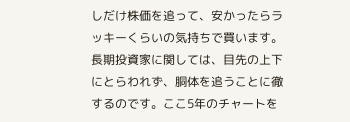しだけ株価を追って、安かったらラッキーくらいの気持ちで買います。長期投資家に関しては、目先の上下にとらわれず、胴体を追うことに徹するのです。ここ5年のチャートを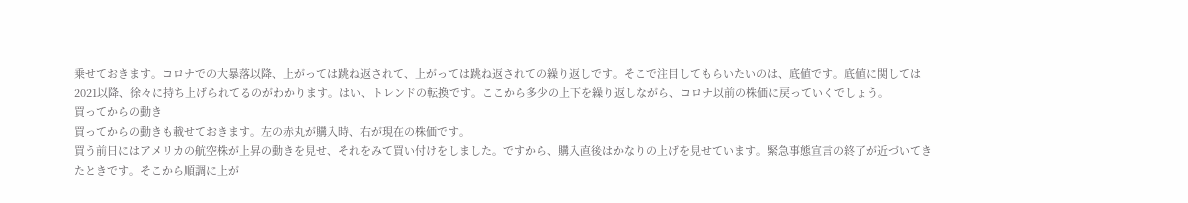乗せておきます。コロナでの大暴落以降、上がっては跳ね返されて、上がっては跳ね返されての繰り返しです。そこで注目してもらいたいのは、底値です。底値に関しては2021以降、徐々に持ち上げられてるのがわかります。はい、トレンドの転換です。ここから多少の上下を繰り返しながら、コロナ以前の株価に戻っていくでしょう。
買ってからの動き
買ってからの動きも載せておきます。左の赤丸が購入時、右が現在の株価です。
買う前日にはアメリカの航空株が上昇の動きを見せ、それをみて買い付けをしました。ですから、購入直後はかなりの上げを見せています。緊急事態宣言の終了が近づいてきたときです。そこから順調に上が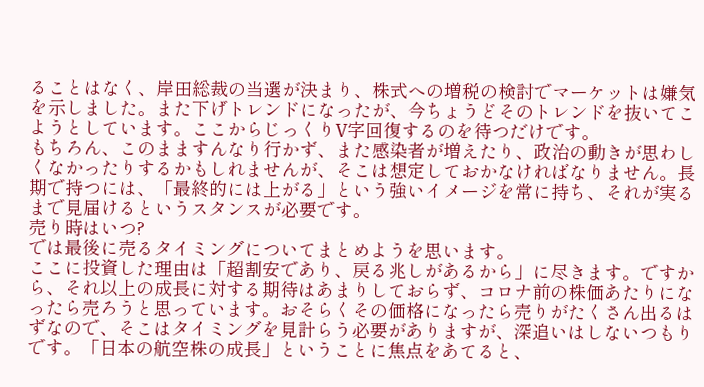ることはなく、岸田総裁の当選が決まり、株式への増税の検討でマーケットは嫌気を示しました。また下げトレンドになったが、今ちょうどそのトレンドを抜いてこようとしています。ここからじっくりV字回復するのを待つだけです。
もちろん、このまますんなり行かず、また感染者が増えたり、政治の動きが思わしくなかったりするかもしれませんが、そこは想定しておかなければなりません。長期で持つには、「最終的には上がる」という強いイメージを常に持ち、それが実るまで見届けるというスタンスが必要です。
売り時はいつ?
では最後に売るタイミングについてまとめようを思います。
ここに投資した理由は「超割安であり、戻る兆しがあるから」に尽きます。ですから、それ以上の成長に対する期待はあまりしておらず、コロナ前の株価あたりになったら売ろうと思っています。おそらくその価格になったら売りがたくさん出るはずなので、そこはタイミングを見計らう必要がありますが、深追いはしないつもりです。「日本の航空株の成長」ということに焦点をあてると、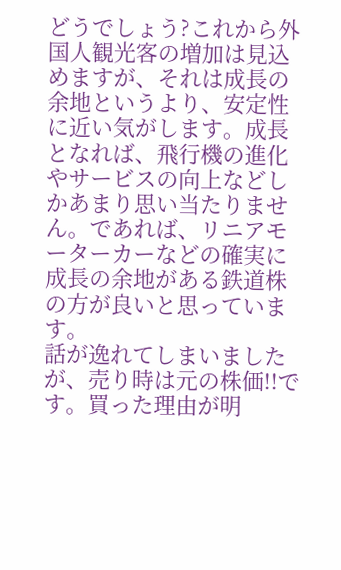どうでしょう?これから外国人観光客の増加は見込めますが、それは成長の余地というより、安定性に近い気がします。成長となれば、飛行機の進化やサービスの向上などしかあまり思い当たりません。であれば、リニアモーターカーなどの確実に成長の余地がある鉄道株の方が良いと思っています。
話が逸れてしまいましたが、売り時は元の株価!!です。買った理由が明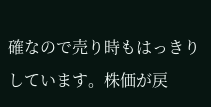確なので売り時もはっきりしています。株価が戻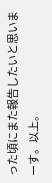った頃にまた報告したいと思いまーす。以上。